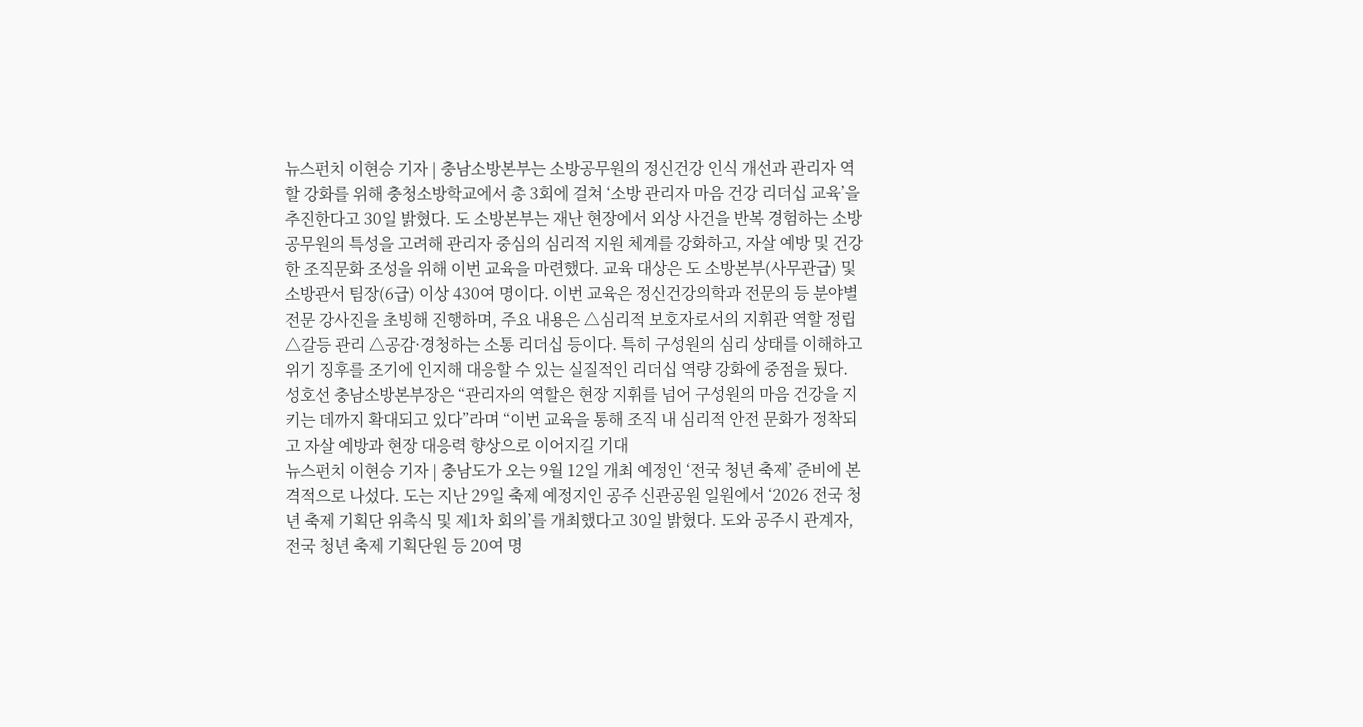뉴스펀치 이현승 기자 | 충남소방본부는 소방공무원의 정신건강 인식 개선과 관리자 역할 강화를 위해 충청소방학교에서 총 3회에 걸쳐 ‘소방 관리자 마음 건강 리더십 교육’을 추진한다고 30일 밝혔다. 도 소방본부는 재난 현장에서 외상 사건을 반복 경험하는 소방공무원의 특성을 고려해 관리자 중심의 심리적 지원 체계를 강화하고, 자살 예방 및 건강한 조직문화 조성을 위해 이번 교육을 마련했다. 교육 대상은 도 소방본부(사무관급) 및 소방관서 팀장(6급) 이상 430여 명이다. 이번 교육은 정신건강의학과 전문의 등 분야별 전문 강사진을 초빙해 진행하며, 주요 내용은 △심리적 보호자로서의 지휘관 역할 정립 △갈등 관리 △공감·경청하는 소통 리더십 등이다. 특히 구성원의 심리 상태를 이해하고 위기 징후를 조기에 인지해 대응할 수 있는 실질적인 리더십 역량 강화에 중점을 뒀다. 성호선 충남소방본부장은 “관리자의 역할은 현장 지휘를 넘어 구성원의 마음 건강을 지키는 데까지 확대되고 있다”라며 “이번 교육을 통해 조직 내 심리적 안전 문화가 정착되고 자살 예방과 현장 대응력 향상으로 이어지길 기대
뉴스펀치 이현승 기자 | 충남도가 오는 9월 12일 개최 예정인 ‘전국 청년 축제’ 준비에 본격적으로 나섰다. 도는 지난 29일 축제 예정지인 공주 신관공원 일원에서 ‘2026 전국 청년 축제 기획단 위촉식 및 제1차 회의’를 개최했다고 30일 밝혔다. 도와 공주시 관계자, 전국 청년 축제 기획단원 등 20여 명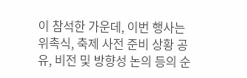이 참석한 가운데, 이번 행사는 위촉식, 축제 사전 준비 상황 공유, 비전 및 방향성 논의 등의 순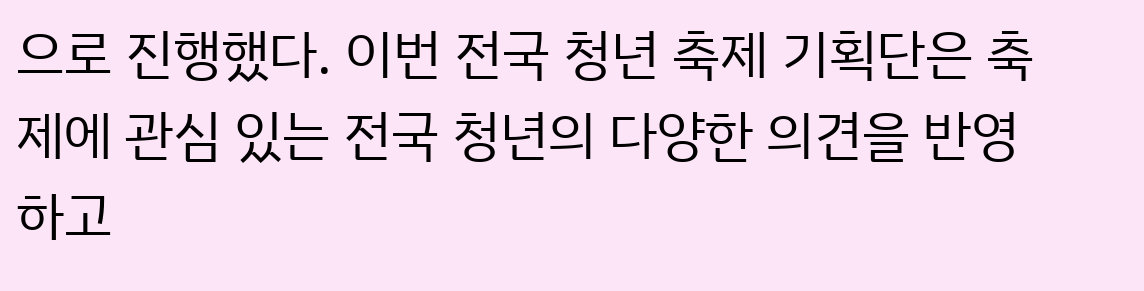으로 진행했다. 이번 전국 청년 축제 기획단은 축제에 관심 있는 전국 청년의 다양한 의견을 반영하고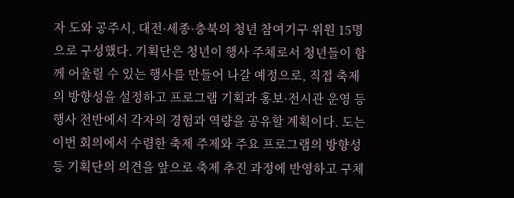자 도와 공주시, 대전·세종·충북의 청년 참여기구 위원 15명으로 구성했다. 기획단은 청년이 행사 주체로서 청년들이 함께 어울릴 수 있는 행사를 만들어 나갈 예정으로, 직접 축제의 방향성을 설정하고 프로그램 기획과 홍보·전시관 운영 등 행사 전반에서 각자의 경험과 역량을 공유할 계획이다. 도는 이번 회의에서 수렴한 축제 주제와 주요 프로그램의 방향성 등 기획단의 의견을 앞으로 축제 추진 과정에 반영하고 구체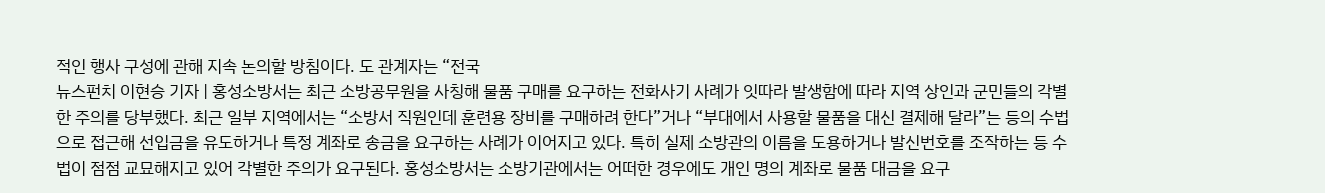적인 행사 구성에 관해 지속 논의할 방침이다. 도 관계자는 “전국
뉴스펀치 이현승 기자 | 홍성소방서는 최근 소방공무원을 사칭해 물품 구매를 요구하는 전화사기 사례가 잇따라 발생함에 따라 지역 상인과 군민들의 각별한 주의를 당부했다. 최근 일부 지역에서는 “소방서 직원인데 훈련용 장비를 구매하려 한다”거나 “부대에서 사용할 물품을 대신 결제해 달라”는 등의 수법으로 접근해 선입금을 유도하거나 특정 계좌로 송금을 요구하는 사례가 이어지고 있다. 특히 실제 소방관의 이름을 도용하거나 발신번호를 조작하는 등 수법이 점점 교묘해지고 있어 각별한 주의가 요구된다. 홍성소방서는 소방기관에서는 어떠한 경우에도 개인 명의 계좌로 물품 대금을 요구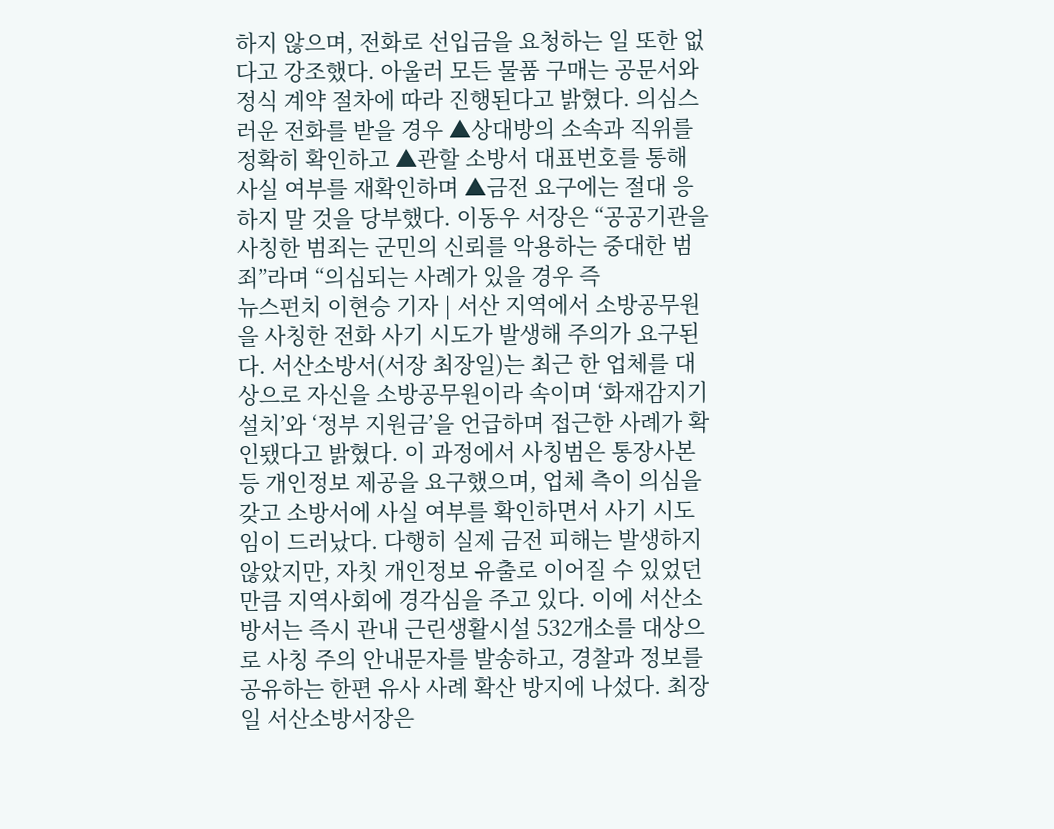하지 않으며, 전화로 선입금을 요청하는 일 또한 없다고 강조했다. 아울러 모든 물품 구매는 공문서와 정식 계약 절차에 따라 진행된다고 밝혔다. 의심스러운 전화를 받을 경우 ▲상대방의 소속과 직위를 정확히 확인하고 ▲관할 소방서 대표번호를 통해 사실 여부를 재확인하며 ▲금전 요구에는 절대 응하지 말 것을 당부했다. 이동우 서장은 “공공기관을 사칭한 범죄는 군민의 신뢰를 악용하는 중대한 범죄”라며 “의심되는 사례가 있을 경우 즉
뉴스펀치 이현승 기자 | 서산 지역에서 소방공무원을 사칭한 전화 사기 시도가 발생해 주의가 요구된다. 서산소방서(서장 최장일)는 최근 한 업체를 대상으로 자신을 소방공무원이라 속이며 ‘화재감지기 설치’와 ‘정부 지원금’을 언급하며 접근한 사례가 확인됐다고 밝혔다. 이 과정에서 사칭범은 통장사본 등 개인정보 제공을 요구했으며, 업체 측이 의심을 갖고 소방서에 사실 여부를 확인하면서 사기 시도임이 드러났다. 다행히 실제 금전 피해는 발생하지 않았지만, 자칫 개인정보 유출로 이어질 수 있었던 만큼 지역사회에 경각심을 주고 있다. 이에 서산소방서는 즉시 관내 근린생활시설 532개소를 대상으로 사칭 주의 안내문자를 발송하고, 경찰과 정보를 공유하는 한편 유사 사례 확산 방지에 나섰다. 최장일 서산소방서장은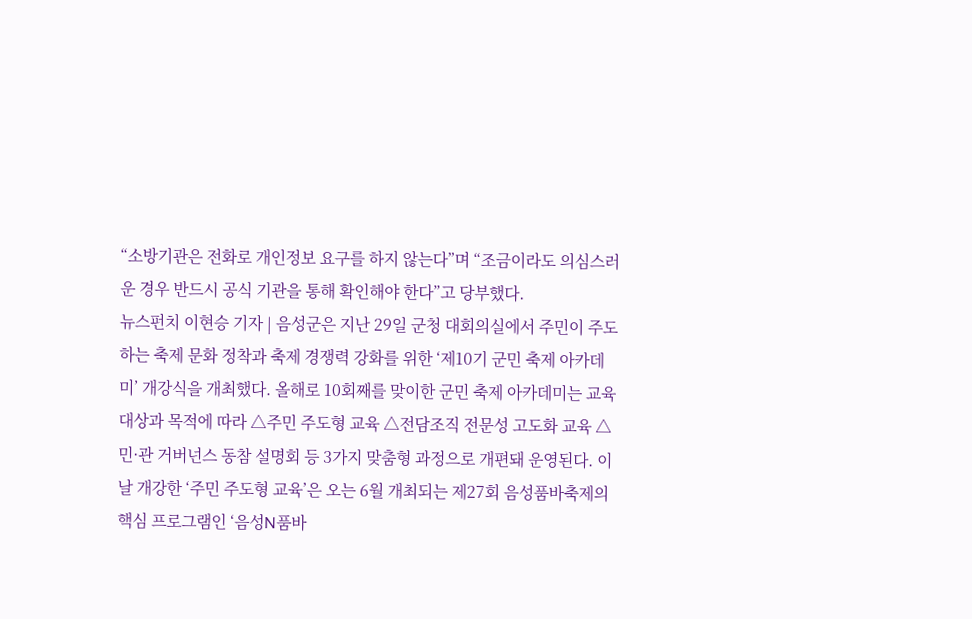“소방기관은 전화로 개인정보 요구를 하지 않는다”며 “조금이라도 의심스러운 경우 반드시 공식 기관을 통해 확인해야 한다”고 당부했다.
뉴스펀치 이현승 기자 | 음성군은 지난 29일 군청 대회의실에서 주민이 주도하는 축제 문화 정착과 축제 경쟁력 강화를 위한 ‘제10기 군민 축제 아카데미’ 개강식을 개최했다. 올해로 10회째를 맞이한 군민 축제 아카데미는 교육 대상과 목적에 따라 △주민 주도형 교육 △전담조직 전문성 고도화 교육 △민·관 거버넌스 동참 설명회 등 3가지 맞춤형 과정으로 개편돼 운영된다. 이날 개강한 ‘주민 주도형 교육’은 오는 6월 개최되는 제27회 음성품바축제의 핵심 프로그램인 ‘음성N품바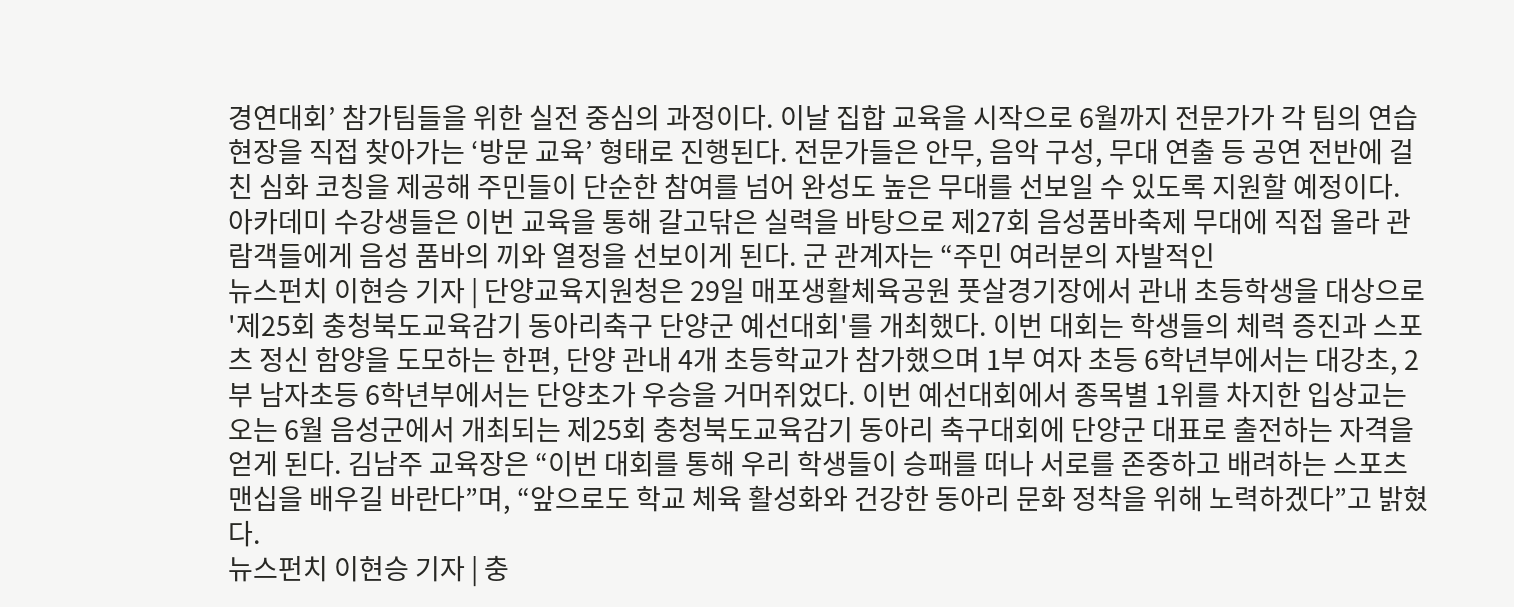경연대회’ 참가팀들을 위한 실전 중심의 과정이다. 이날 집합 교육을 시작으로 6월까지 전문가가 각 팀의 연습 현장을 직접 찾아가는 ‘방문 교육’ 형태로 진행된다. 전문가들은 안무, 음악 구성, 무대 연출 등 공연 전반에 걸친 심화 코칭을 제공해 주민들이 단순한 참여를 넘어 완성도 높은 무대를 선보일 수 있도록 지원할 예정이다. 아카데미 수강생들은 이번 교육을 통해 갈고닦은 실력을 바탕으로 제27회 음성품바축제 무대에 직접 올라 관람객들에게 음성 품바의 끼와 열정을 선보이게 된다. 군 관계자는 “주민 여러분의 자발적인
뉴스펀치 이현승 기자 | 단양교육지원청은 29일 매포생활체육공원 풋살경기장에서 관내 초등학생을 대상으로 '제25회 충청북도교육감기 동아리축구 단양군 예선대회'를 개최했다. 이번 대회는 학생들의 체력 증진과 스포츠 정신 함양을 도모하는 한편, 단양 관내 4개 초등학교가 참가했으며 1부 여자 초등 6학년부에서는 대강초, 2부 남자초등 6학년부에서는 단양초가 우승을 거머쥐었다. 이번 예선대회에서 종목별 1위를 차지한 입상교는 오는 6월 음성군에서 개최되는 제25회 충청북도교육감기 동아리 축구대회에 단양군 대표로 출전하는 자격을 얻게 된다. 김남주 교육장은 “이번 대회를 통해 우리 학생들이 승패를 떠나 서로를 존중하고 배려하는 스포츠맨십을 배우길 바란다”며, “앞으로도 학교 체육 활성화와 건강한 동아리 문화 정착을 위해 노력하겠다”고 밝혔다.
뉴스펀치 이현승 기자 | 충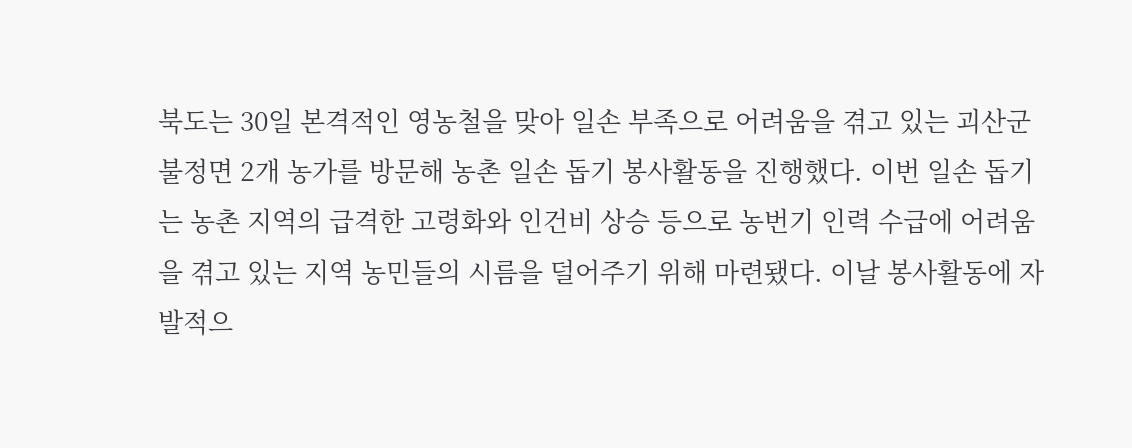북도는 30일 본격적인 영농철을 맞아 일손 부족으로 어려움을 겪고 있는 괴산군 불정면 2개 농가를 방문해 농촌 일손 돕기 봉사활동을 진행했다. 이번 일손 돕기는 농촌 지역의 급격한 고령화와 인건비 상승 등으로 농번기 인력 수급에 어려움을 겪고 있는 지역 농민들의 시름을 덜어주기 위해 마련됐다. 이날 봉사활동에 자발적으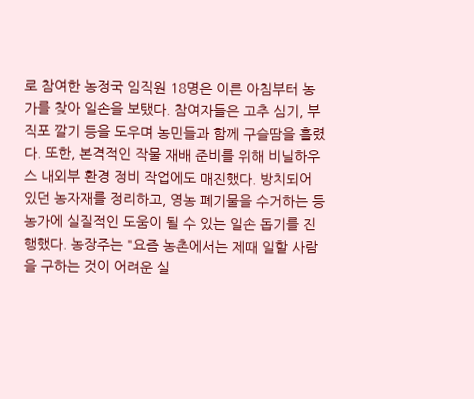로 참여한 농정국 임직원 18명은 이른 아침부터 농가를 찾아 일손을 보탰다. 참여자들은 고추 심기, 부직포 깔기 등을 도우며 농민들과 함께 구슬땀을 흘렸다. 또한, 본격적인 작물 재배 준비를 위해 비닐하우스 내외부 환경 정비 작업에도 매진했다. 방치되어 있던 농자재를 정리하고, 영농 폐기물을 수거하는 등 농가에 실질적인 도움이 될 수 있는 일손 돕기를 진행했다. 농장주는 "요즘 농촌에서는 제때 일할 사람을 구하는 것이 어려운 실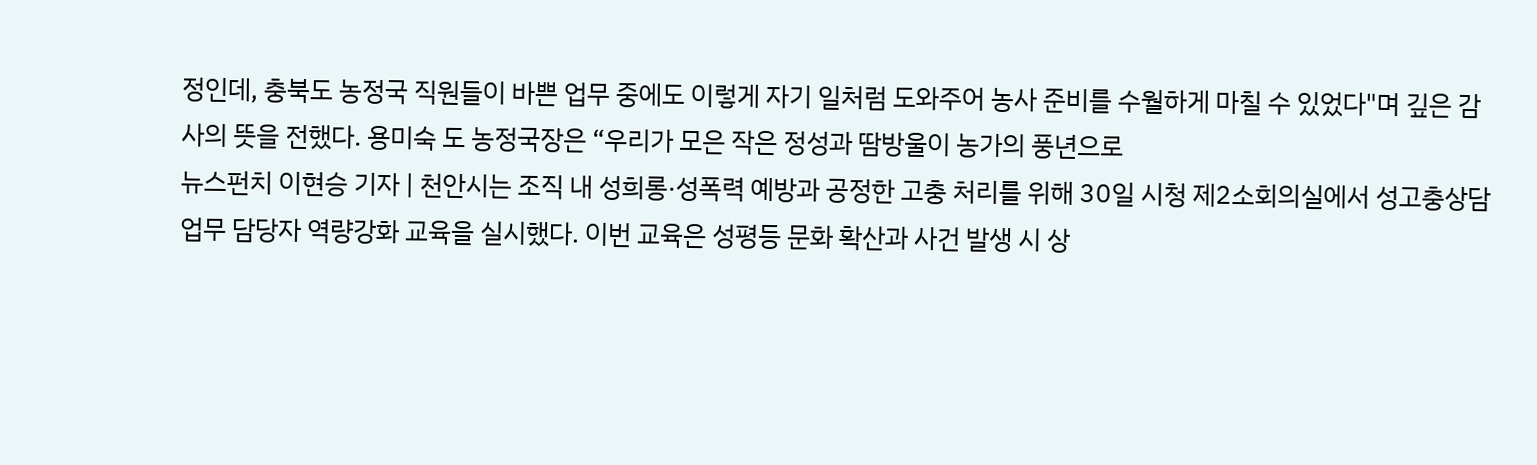정인데, 충북도 농정국 직원들이 바쁜 업무 중에도 이렇게 자기 일처럼 도와주어 농사 준비를 수월하게 마칠 수 있었다"며 깊은 감사의 뜻을 전했다. 용미숙 도 농정국장은 “우리가 모은 작은 정성과 땀방울이 농가의 풍년으로
뉴스펀치 이현승 기자 | 천안시는 조직 내 성희롱·성폭력 예방과 공정한 고충 처리를 위해 30일 시청 제2소회의실에서 성고충상담 업무 담당자 역량강화 교육을 실시했다. 이번 교육은 성평등 문화 확산과 사건 발생 시 상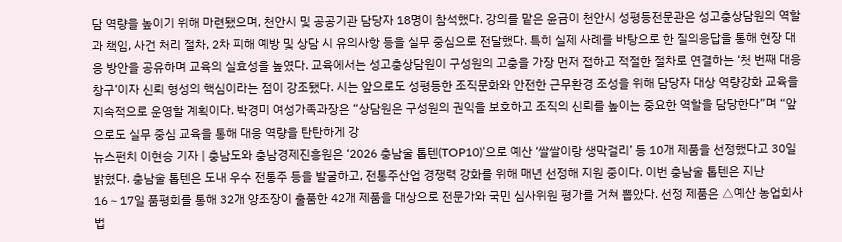담 역량을 높이기 위해 마련됐으며, 천안시 및 공공기관 담당자 18명이 참석했다. 강의를 맡은 윤금이 천안시 성평등전문관은 성고충상담원의 역할과 책임, 사건 처리 절차, 2차 피해 예방 및 상담 시 유의사항 등을 실무 중심으로 전달했다. 특히 실제 사례를 바탕으로 한 질의응답을 통해 현장 대응 방안을 공유하며 교육의 실효성을 높였다. 교육에서는 성고충상담원이 구성원의 고충을 가장 먼저 접하고 적절한 절차로 연결하는 ‘첫 번째 대응 창구’이자 신뢰 형성의 핵심이라는 점이 강조됐다. 시는 앞으로도 성평등한 조직문화와 안전한 근무환경 조성을 위해 담당자 대상 역량강화 교육을 지속적으로 운영할 계획이다. 박경미 여성가족과장은 “상담원은 구성원의 권익을 보호하고 조직의 신뢰를 높이는 중요한 역할을 담당한다”며 “앞으로도 실무 중심 교육을 통해 대응 역량을 탄탄하게 강
뉴스펀치 이현승 기자 | 충남도와 충남경제진흥원은 ‘2026 충남술 톱텐(TOP10)’으로 예산 ‘쌀쌀이랑 생막걸리’ 등 10개 제품을 선정했다고 30일 밝혔다. 충남술 톱텐은 도내 우수 전통주 등을 발굴하고, 전통주산업 경쟁력 강화를 위해 매년 선정해 지원 중이다. 이번 충남술 톱텐은 지난 16∼17일 품평회를 통해 32개 양조장이 출품한 42개 제품을 대상으로 전문가와 국민 심사위원 평가를 거쳐 뽑았다. 선정 제품은 △예산 농업회사법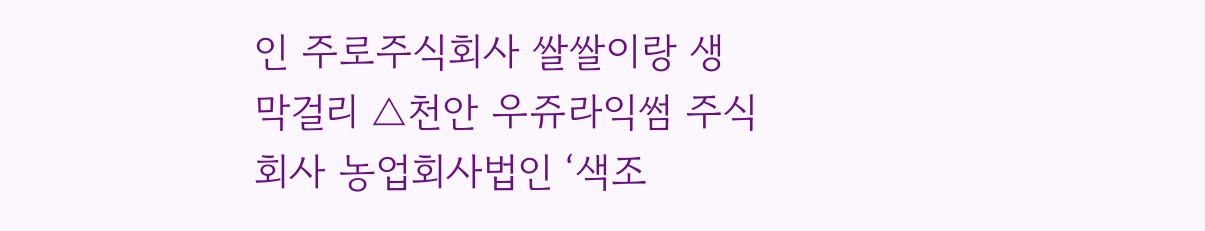인 주로주식회사 쌀쌀이랑 생막걸리 △천안 우쥬라익썸 주식회사 농업회사법인 ‘색조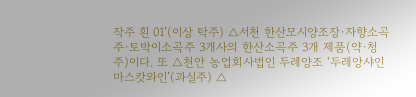작주 흰 01’(이상 탁주) △서천 한산모시양조장·자향소곡주·토박이소곡주 3개사의 한산소곡주 3개 제품(약·청주)이다. 또 △천안 농업회사법인 두레양조 ‘두레앙샤인마스캇와인’(과실주) △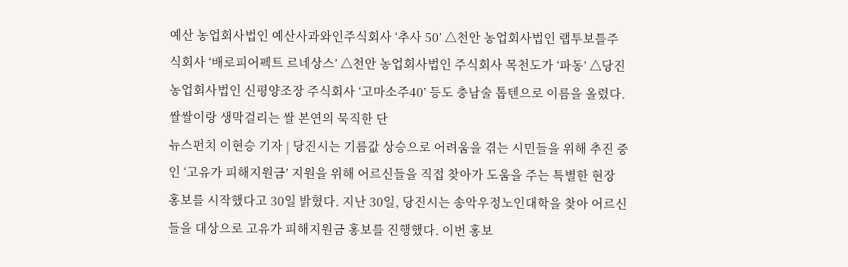예산 농업회사법인 예산사과와인주식회사 ‘추사 50’ △천안 농업회사법인 랩투보틀주식회사 ‘배로피어펙트 르네상스’ △천안 농업회사법인 주식회사 목천도가 ‘파동’ △당진 농업회사법인 신평양조장 주식회사 ‘고마소주40’ 등도 충남술 톱텐으로 이름을 올렸다. 쌀쌀이랑 생막걸리는 쌀 본연의 묵직한 단
뉴스펀치 이현승 기자 | 당진시는 기름값 상승으로 어려움을 겪는 시민들을 위해 추진 중인 ‘고유가 피해지원금’ 지원을 위해 어르신들을 직접 찾아가 도움을 주는 특별한 현장 홍보를 시작했다고 30일 밝혔다. 지난 30일, 당진시는 송악우정노인대학을 찾아 어르신들을 대상으로 고유가 피해지원금 홍보를 진행했다. 이번 홍보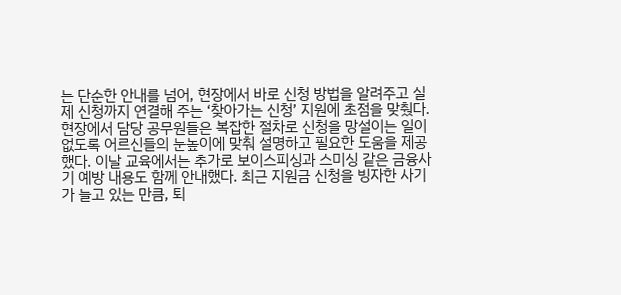는 단순한 안내를 넘어, 현장에서 바로 신청 방법을 알려주고 실제 신청까지 연결해 주는 ‘찾아가는 신청’ 지원에 초점을 맞췄다. 현장에서 담당 공무원들은 복잡한 절차로 신청을 망설이는 일이 없도록 어르신들의 눈높이에 맞춰 설명하고 필요한 도움을 제공했다. 이날 교육에서는 추가로 보이스피싱과 스미싱 같은 금융사기 예방 내용도 함께 안내했다. 최근 지원금 신청을 빙자한 사기가 늘고 있는 만큼, 퇴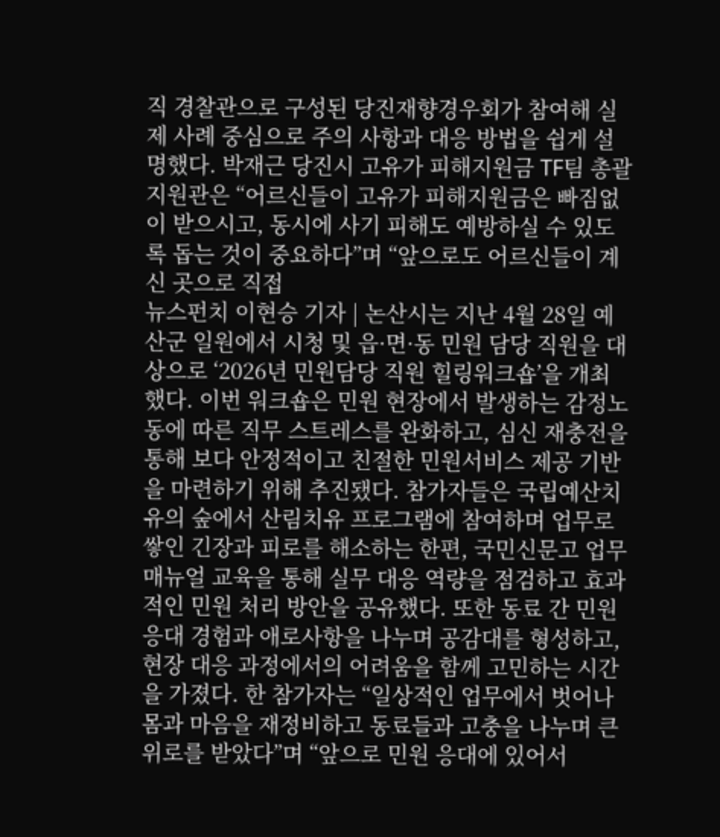직 경찰관으로 구성된 당진재향경우회가 참여해 실제 사례 중심으로 주의 사항과 대응 방법을 쉽게 설명했다. 박재근 당진시 고유가 피해지원금 TF팀 총괄지원관은 “어르신들이 고유가 피해지원금은 빠짐없이 받으시고, 동시에 사기 피해도 예방하실 수 있도록 돕는 것이 중요하다”며 “앞으로도 어르신들이 계신 곳으로 직접
뉴스펀치 이현승 기자 | 논산시는 지난 4월 28일 예산군 일원에서 시청 및 읍·면·동 민원 담당 직원을 대상으로 ‘2026년 민원담당 직원 힐링워크숍’을 개최했다. 이번 워크숍은 민원 현장에서 발생하는 감정노동에 따른 직무 스트레스를 완화하고, 심신 재충전을 통해 보다 안정적이고 친절한 민원서비스 제공 기반을 마련하기 위해 추진됐다. 참가자들은 국립예산치유의 숲에서 산림치유 프로그램에 참여하며 업무로 쌓인 긴장과 피로를 해소하는 한편, 국민신문고 업무 매뉴얼 교육을 통해 실무 대응 역량을 점검하고 효과적인 민원 처리 방안을 공유했다. 또한 동료 간 민원 응대 경험과 애로사항을 나누며 공감대를 형성하고, 현장 대응 과정에서의 어려움을 함께 고민하는 시간을 가졌다. 한 참가자는 “일상적인 업무에서 벗어나 몸과 마음을 재정비하고 동료들과 고충을 나누며 큰 위로를 받았다”며 “앞으로 민원 응대에 있어서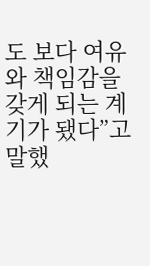도 보다 여유와 책임감을 갖게 되는 계기가 됐다”고 말했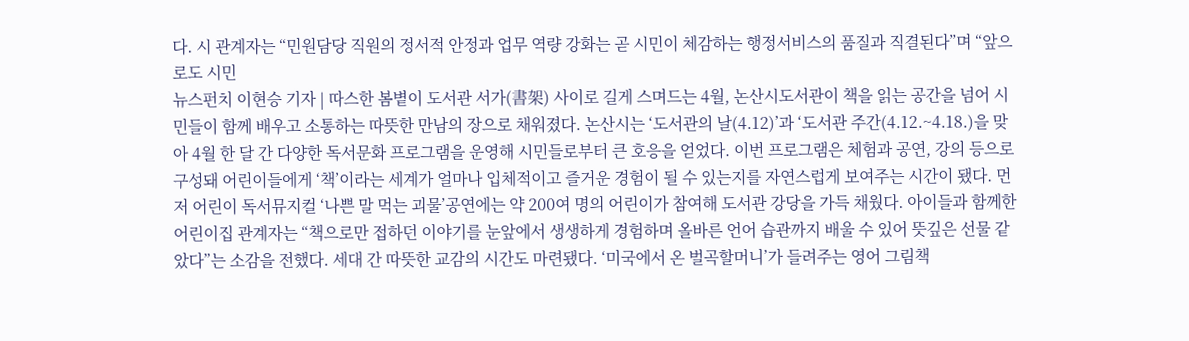다. 시 관계자는 “민원담당 직원의 정서적 안정과 업무 역량 강화는 곧 시민이 체감하는 행정서비스의 품질과 직결된다”며 “앞으로도 시민
뉴스펀치 이현승 기자 | 따스한 봄볕이 도서관 서가(書架) 사이로 길게 스며드는 4월, 논산시도서관이 책을 읽는 공간을 넘어 시민들이 함께 배우고 소통하는 따뜻한 만남의 장으로 채워졌다. 논산시는 ‘도서관의 날(4.12)’과 ‘도서관 주간(4.12.~4.18.)을 맞아 4월 한 달 간 다양한 독서문화 프로그램을 운영해 시민들로부터 큰 호응을 얻었다. 이번 프로그램은 체험과 공연, 강의 등으로 구성돼 어린이들에게 ‘책’이라는 세계가 얼마나 입체적이고 즐거운 경험이 될 수 있는지를 자연스럽게 보여주는 시간이 됐다. 먼저 어린이 독서뮤지컬 ‘나쁜 말 먹는 괴물’공연에는 약 200여 명의 어린이가 참여해 도서관 강당을 가득 채웠다. 아이들과 함께한 어린이집 관계자는 “책으로만 접하던 이야기를 눈앞에서 생생하게 경험하며 올바른 언어 습관까지 배울 수 있어 뜻깊은 선물 같았다”는 소감을 전했다. 세대 간 따뜻한 교감의 시간도 마련됐다. ‘미국에서 온 벌곡할머니’가 들려주는 영어 그림책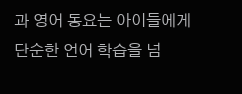과 영어 동요는 아이들에게 단순한 언어 학습을 넘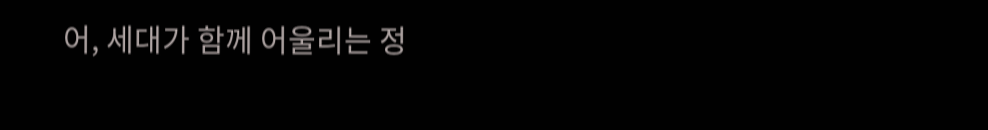어, 세대가 함께 어울리는 정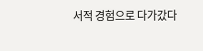서적 경험으로 다가갔다